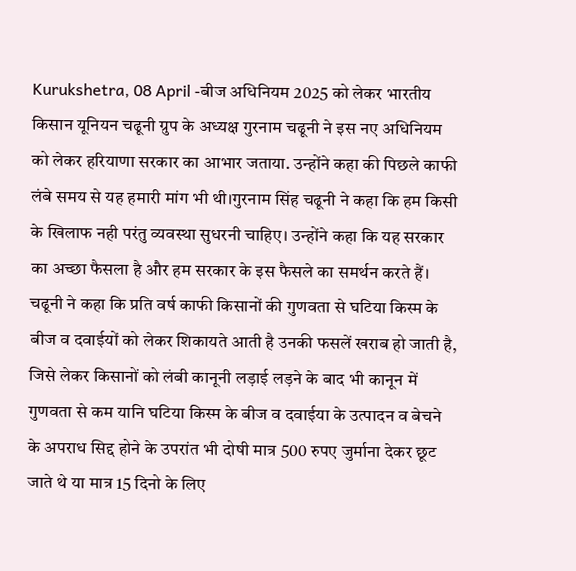Kurukshetra, 08 April -बीज अधिनियम 2025 को लेकर भारतीय किसान यूनियन चढूनी ग्रुप के अध्यक्ष गुरनाम चढूनी ने इस नए अधिनियम को लेकर हरियाणा सरकार का आभार जताया. उन्होंने कहा की पिछले काफी लंबे समय से यह हमारी मांग भी थी।गुरनाम सिंह चढूनी ने कहा कि हम किसी के खिलाफ नही परंतु व्यवस्था सुधरनी चाहिए। उन्होंने कहा कि यह सरकार का अच्छा फैसला है और हम सरकार के इस फैसले का समर्थन करते हैं।
चढूनी ने कहा कि प्रति वर्ष काफी किसानों की गुणवता से घटिया किस्म के बीज व दवाईयों को लेकर शिकायते आती है उनकी फसलें खराब हो जाती है, जिसे लेकर किसानों को लंबी कानूनी लड़ाई लड़ने के बाद भी कानून में गुणवता से कम यानि घटिया किस्म के बीज व दवाईया के उत्पादन व बेचने के अपराध सिद्द होने के उपरांत भी दोषी मात्र 500 रुपए जुर्माना देकर छूट जाते थे या मात्र 15 दिनो के लिए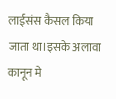लाईसंस कैसल किया जाता था।इसके अलावा कानून मे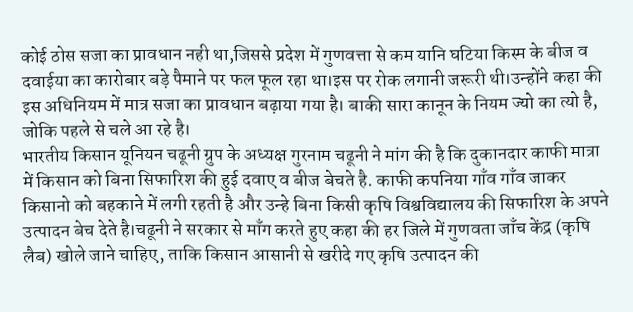कोई ठोस सजा का प्रावधान नही था,जिससे प्रदेश में गुणवत्ता से कम यानि घटिया किस्म के बीज व दवाईया का कारोबार बड़े पैमाने पर फल फूल रहा था।इस पर रोक लगानी जरूरी थी।उन्होंने कहा की इस अधिनियम में मात्र सजा का प्रावधान बढ़ाया गया है। बाकी सारा कानून के नियम ज्यो का त्यो है, जोकि पहले से चले आ रहे है।
भारतीय किसान यूनियन चढूनी ग्रुप के अध्यक्ष गुरनाम चढूनी ने मांग की है कि दुकानदार काफी मात्रा में किसान को बिना सिफारिश की हुई दवाए व बीज बेचते है. काफी कपनिया गाँव गाँव जाकर किसानो को बहकाने में लगी रहती है और उन्हे बिना किसी कृषि विश्वविद्यालय की सिफारिश के अपने उत्पादन बेच देते है।चढूनी ने सरकार से माँग करते हुए कहा की हर जिले में गुणवता जाँच केंद्र (कृषि लैब) खोले जाने चाहिए, ताकि किसान आसानी से खरीदे गए कृषि उत्पादन की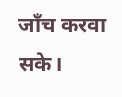जाँच करवा सके।